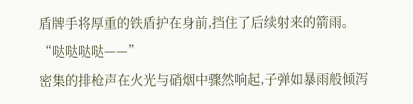盾牌手将厚重的铁盾护在身前,挡住了后续射来的箭雨。
“哒哒哒哒——”
密集的排枪声在火光与硝烟中骤然响起,子弹如暴雨般倾泻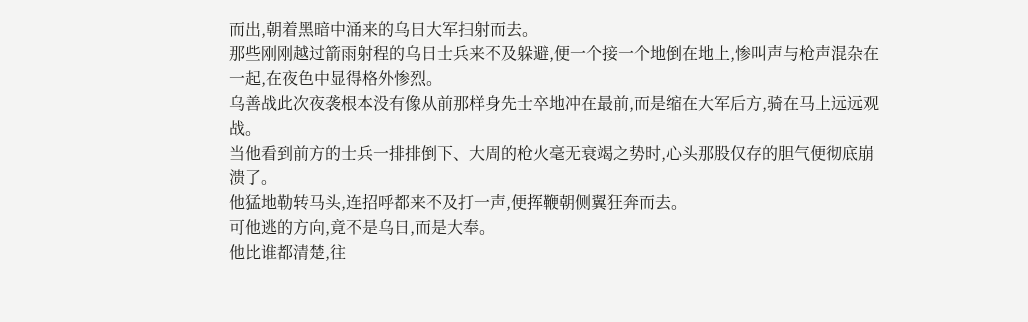而出,朝着黑暗中涌来的乌日大军扫射而去。
那些刚刚越过箭雨射程的乌日士兵来不及躲避,便一个接一个地倒在地上,惨叫声与枪声混杂在一起,在夜色中显得格外惨烈。
乌善战此次夜袭根本没有像从前那样身先士卒地冲在最前,而是缩在大军后方,骑在马上远远观战。
当他看到前方的士兵一排排倒下、大周的枪火毫无衰竭之势时,心头那股仅存的胆气便彻底崩溃了。
他猛地勒转马头,连招呼都来不及打一声,便挥鞭朝侧翼狂奔而去。
可他逃的方向,竟不是乌日,而是大奉。
他比谁都清楚,往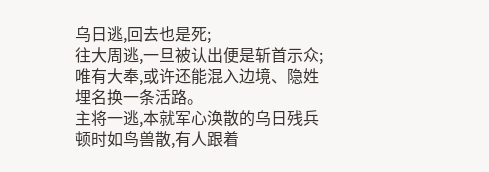乌日逃,回去也是死;
往大周逃,一旦被认出便是斩首示众;
唯有大奉,或许还能混入边境、隐姓埋名换一条活路。
主将一逃,本就军心涣散的乌日残兵顿时如鸟兽散,有人跟着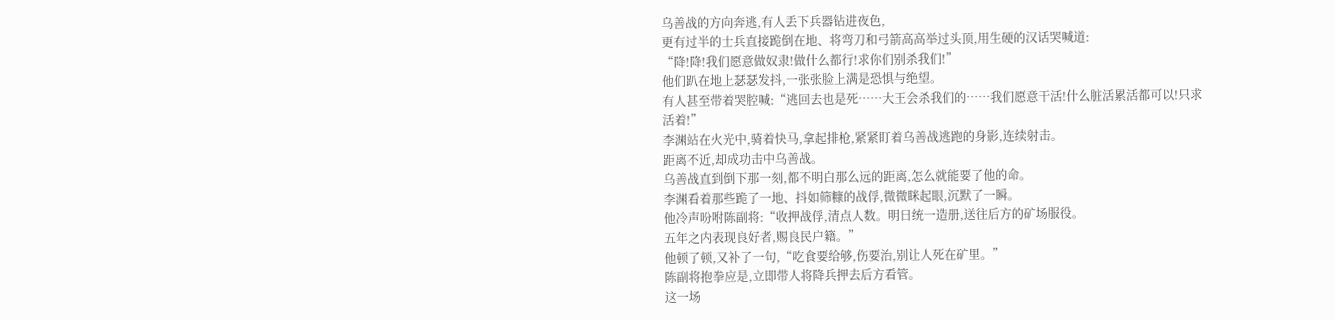乌善战的方向奔逃,有人丢下兵器钻进夜色,
更有过半的士兵直接跪倒在地、将弯刀和弓箭高高举过头顶,用生硬的汉话哭喊道:
“降!降!我们愿意做奴隶!做什么都行!求你们别杀我们!”
他们趴在地上瑟瑟发抖,一张张脸上满是恐惧与绝望。
有人甚至带着哭腔喊:“逃回去也是死……大王会杀我们的……我们愿意干活!什么脏活累活都可以!只求活着!”
李渊站在火光中,骑着快马,拿起排枪,紧紧盯着乌善战逃跑的身影,连续射击。
距离不近,却成功击中乌善战。
乌善战直到倒下那一刻,都不明白那么远的距离,怎么就能要了他的命。
李渊看着那些跪了一地、抖如筛糠的战俘,微微眯起眼,沉默了一瞬。
他冷声吩咐陈副将:“收押战俘,清点人数。明日统一造册,送往后方的矿场服役。
五年之内表现良好者,赐良民户籍。”
他顿了顿,又补了一句,“吃食要给够,伤要治,别让人死在矿里。”
陈副将抱拳应是,立即带人将降兵押去后方看管。
这一场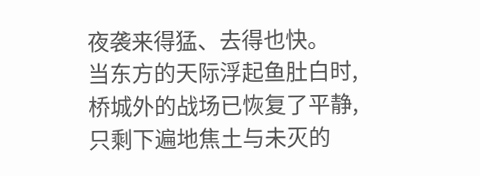夜袭来得猛、去得也快。
当东方的天际浮起鱼肚白时,桥城外的战场已恢复了平静,只剩下遍地焦土与未灭的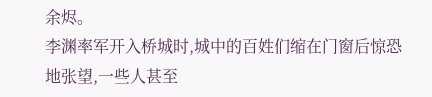余烬。
李渊率军开入桥城时,城中的百姓们缩在门窗后惊恐地张望,一些人甚至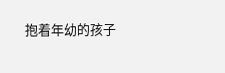抱着年幼的孩子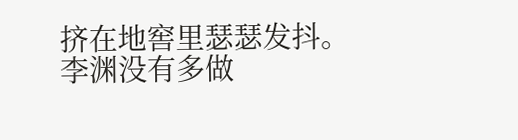挤在地窖里瑟瑟发抖。
李渊没有多做